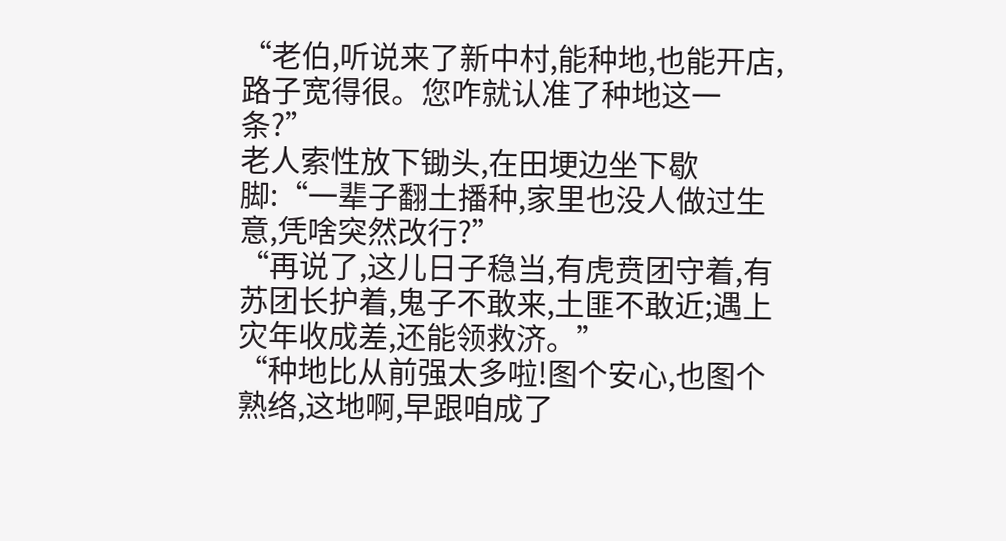“老伯,听说来了新中村,能种地,也能开店,路子宽得很。您咋就认准了种地这一条?”
老人索性放下锄头,在田埂边坐下歇脚:“一辈子翻土播种,家里也没人做过生意,凭啥突然改行?”
“再说了,这儿日子稳当,有虎贲团守着,有苏团长护着,鬼子不敢来,土匪不敢近;遇上灾年收成差,还能领救济。”
“种地比从前强太多啦!图个安心,也图个熟络,这地啊,早跟咱成了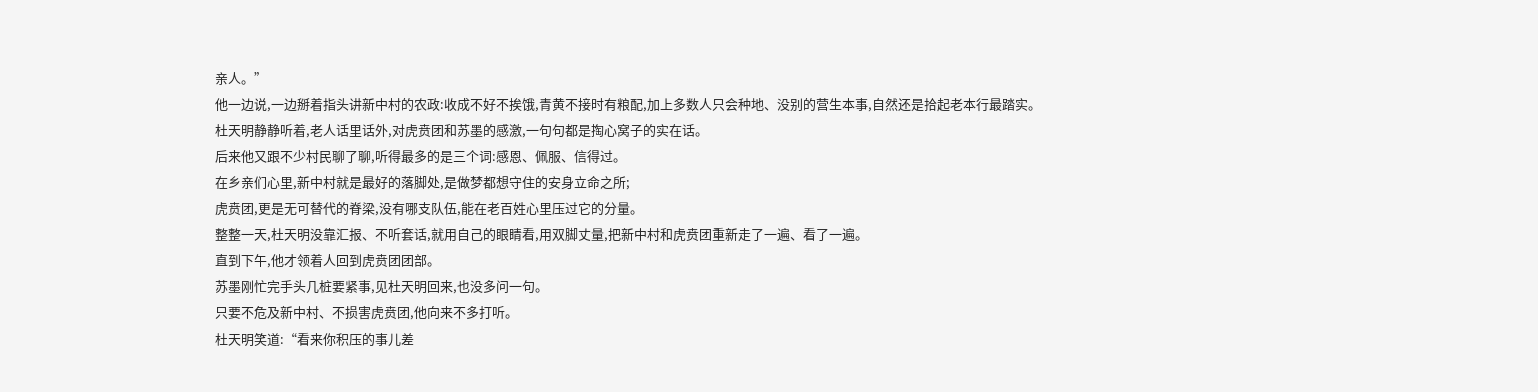亲人。”
他一边说,一边掰着指头讲新中村的农政:收成不好不挨饿,青黄不接时有粮配,加上多数人只会种地、没别的营生本事,自然还是拾起老本行最踏实。
杜天明静静听着,老人话里话外,对虎贲团和苏墨的感激,一句句都是掏心窝子的实在话。
后来他又跟不少村民聊了聊,听得最多的是三个词:感恩、佩服、信得过。
在乡亲们心里,新中村就是最好的落脚处,是做梦都想守住的安身立命之所;
虎贲团,更是无可替代的脊梁,没有哪支队伍,能在老百姓心里压过它的分量。
整整一天,杜天明没靠汇报、不听套话,就用自己的眼睛看,用双脚丈量,把新中村和虎贲团重新走了一遍、看了一遍。
直到下午,他才领着人回到虎贲团团部。
苏墨刚忙完手头几桩要紧事,见杜天明回来,也没多问一句。
只要不危及新中村、不损害虎贲团,他向来不多打听。
杜天明笑道:“看来你积压的事儿差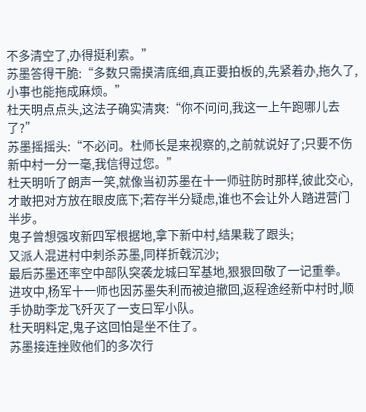不多清空了,办得挺利索。”
苏墨答得干脆:“多数只需摸清底细,真正要拍板的,先紧着办,拖久了,小事也能拖成麻烦。”
杜天明点点头,这法子确实清爽:“你不问问,我这一上午跑哪儿去了?”
苏墨摇摇头:“不必问。杜师长是来视察的,之前就说好了;只要不伤新中村一分一毫,我信得过您。”
杜天明听了朗声一笑,就像当初苏墨在十一师驻防时那样,彼此交心,才敢把对方放在眼皮底下;若存半分疑虑,谁也不会让外人踏进营门半步。
鬼子曾想强攻新四军根据地,拿下新中村,结果栽了跟头;
又派人混进村中刺杀苏墨,同样折戟沉沙;
最后苏墨还率空中部队突袭龙城曰军基地,狠狠回敬了一记重拳。
进攻中,杨军十一师也因苏墨失利而被迫撤回,返程途经新中村时,顺手协助李龙飞歼灭了一支曰军小队。
杜天明料定,鬼子这回怕是坐不住了。
苏墨接连挫败他们的多次行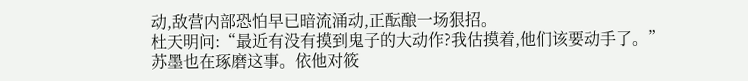动,敌营内部恐怕早已暗流涌动,正酝酿一场狠招。
杜天明问:“最近有没有摸到鬼子的大动作?我估摸着,他们该要动手了。”
苏墨也在琢磨这事。依他对筱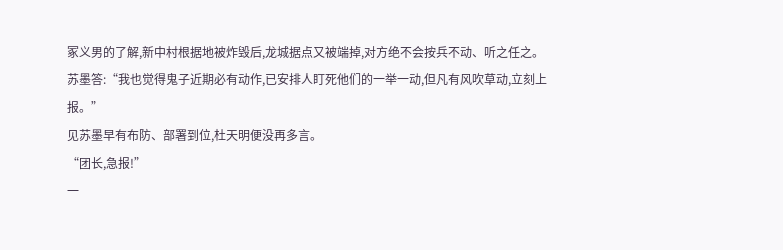冢义男的了解,新中村根据地被炸毁后,龙城据点又被端掉,对方绝不会按兵不动、听之任之。
苏墨答:“我也觉得鬼子近期必有动作,已安排人盯死他们的一举一动,但凡有风吹草动,立刻上报。”
见苏墨早有布防、部署到位,杜天明便没再多言。
“团长,急报!”
一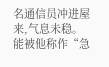名通信员冲进屋来,气息未稳。
能被他称作“急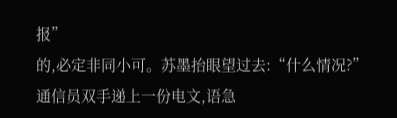报”
的,必定非同小可。苏墨抬眼望过去:“什么情况?”
通信员双手递上一份电文,语急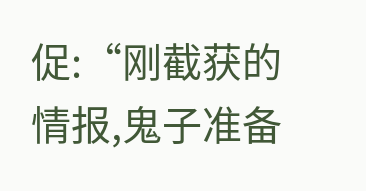促:“刚截获的情报,鬼子准备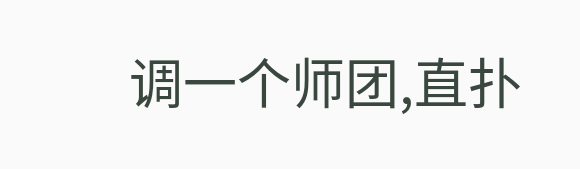调一个师团,直扑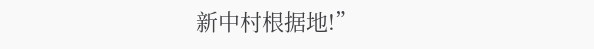新中村根据地!”